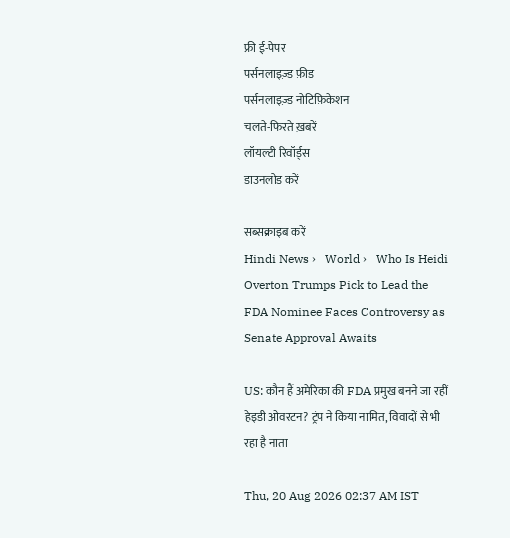फ्री ई-पेपर
पर्सनलाइज़्ड फ़ीड
पर्सनलाइज़्ड नोटिफ़िकेशन
चलते-फिरते ख़बरें
लॉयल्टी रिवॉर्ड्स
डाउनलोड करें

सब्सक्राइब करें
Hindi News ›   World ›   Who Is Heidi Overton Trumps Pick to Lead the FDA Nominee Faces Controversy as Senate Approval Awaits

US: कौन हैं अमेरिका की FDA प्रमुख बनने जा रहीं हेइडी ओवरटन? ट्रंप ने किया नामित, विवादों से भी रहा है नाता

Thu, 20 Aug 2026 02:37 AM IST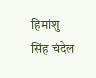हिमांशु सिंह चंदेल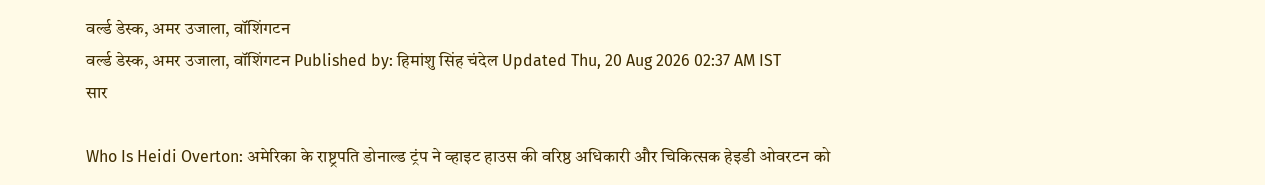वर्ल्ड डेस्क, अमर उजाला, वॉशिंगटन
वर्ल्ड डेस्क, अमर उजाला, वॉशिंगटन Published by: हिमांशु सिंह चंदेल Updated Thu, 20 Aug 2026 02:37 AM IST
सार

Who Is Heidi Overton: अमेरिका के राष्ट्रपति डोनाल्ड ट्रंप ने व्हाइट हाउस की वरिष्ठ अधिकारी और चिकित्सक हेइडी ओवरटन को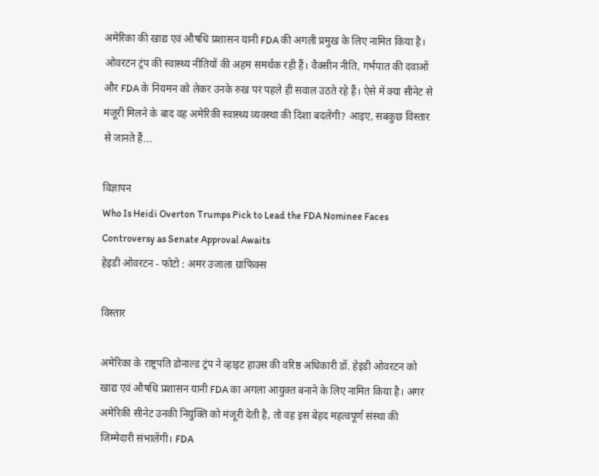अमेरिका की खाद्य एवं औषधि प्रशासन यानी FDA की अगली प्रमुख के लिए नामित किया है। ओवरटन ट्रंप की स्वास्थ्य नीतियों की अहम समर्थक रही हैं। वैक्सीन नीति, गर्भपात की दवाओं और FDA के नियमन को लेकर उनके रुख पर पहले ही सवाल उठते रहे हैं। ऐसे में क्या सीनेट से मंजूरी मिलने के बाद वह अमेरिकी स्वास्थ्य व्यवस्था की दिशा बदलेंगी? आइए, सबकुछ विस्तार से जानते हैं...

विज्ञापन
Who Is Heidi Overton Trumps Pick to Lead the FDA Nominee Faces Controversy as Senate Approval Awaits
हेइडी ओवरटन - फोटो : अमर उजाला ग्राफिक्स

विस्तार

अमेरिका के राष्ट्रपति डोनाल्ड ट्रंप ने व्हाइट हाउस की वरिष्ठ अधिकारी डॉ. हेइडी ओवरटन को खाद्य एवं औषधि प्रशासन यानी FDA का अगला आयुक्त बनाने के लिए नामित किया है। अगर अमेरिकी सीनेट उनकी नियुक्ति को मंजूरी देती है, तो वह इस बेहद महत्वपूर्ण संस्था की जिम्मेदारी संभालेंगी। FDA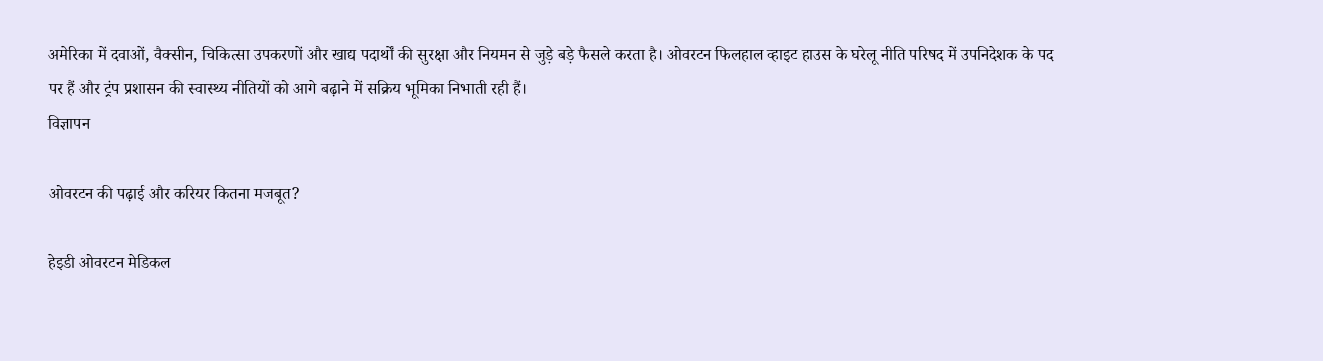अमेरिका में दवाओं, वैक्सीन, चिकित्सा उपकरणों और खाद्य पदार्थों की सुरक्षा और नियमन से जुड़े बड़े फैसले करता है। ओवरटन फिलहाल व्हाइट हाउस के घरेलू नीति परिषद में उपनिदेशक के पद पर हैं और ट्रंप प्रशासन की स्वास्थ्य नीतियों को आगे बढ़ाने में सक्रिय भूमिका निभाती रही हैं।
विज्ञापन

ओवरटन की पढ़ाई और करियर कितना मजबूत?

हेइडी ओवरटन मेडिकल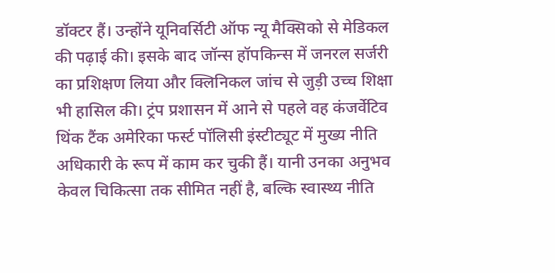डॉक्टर हैं। उन्होंने यूनिवर्सिटी ऑफ न्यू मैक्सिको से मेडिकल की पढ़ाई की। इसके बाद जॉन्स हॉपकिन्स में जनरल सर्जरी का प्रशिक्षण लिया और क्लिनिकल जांच से जुड़ी उच्च शिक्षा भी हासिल की। ट्रंप प्रशासन में आने से पहले वह कंजर्वेटिव थिंक टैंक अमेरिका फर्स्ट पॉलिसी इंस्टीट्यूट में मुख्य नीति अधिकारी के रूप में काम कर चुकी हैं। यानी उनका अनुभव केवल चिकित्सा तक सीमित नहीं है, बल्कि स्वास्थ्य नीति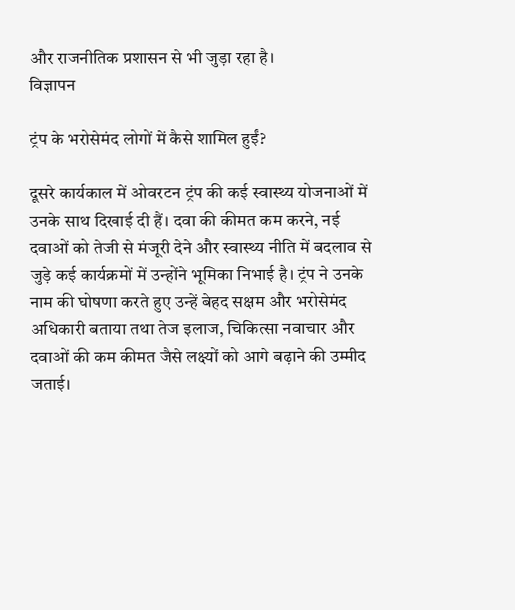और राजनीतिक प्रशासन से भी जुड़ा रहा है।
विज्ञापन

ट्रंप के भरोसेमंद लोगों में कैसे शामिल हुईं?

दूसरे कार्यकाल में ओवरटन ट्रंप की कई स्वास्थ्य योजनाओं में उनके साथ दिखाई दी हैं। दवा की कीमत कम करने, नई दवाओं को तेजी से मंजूरी देने और स्वास्थ्य नीति में बदलाव से जुड़े कई कार्यक्रमों में उन्होंने भूमिका निभाई है। ट्रंप ने उनके नाम की घोषणा करते हुए उन्हें बेहद सक्षम और भरोसेमंद अधिकारी बताया तथा तेज इलाज, चिकित्सा नवाचार और दवाओं की कम कीमत जैसे लक्ष्यों को आगे बढ़ाने की उम्मीद जताई।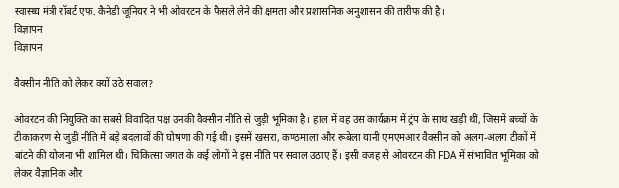स्वास्थ्य मंत्री रॉबर्ट एफ. कैनेडी जूनियर ने भी ओवरटन के फैसले लेने की क्षमता और प्रशासनिक अनुशासन की तारीफ की है।
विज्ञापन
विज्ञापन

वैक्सीन नीति को लेकर क्यों उठे सवाल?

ओवरटन की नियुक्ति का सबसे विवादित पक्ष उनकी वैक्सीन नीति से जुड़ी भूमिका है। हाल में वह उस कार्यक्रम में ट्रंप के साथ खड़ी थीं, जिसमें बच्चों के टीकाकरण से जुड़ी नीति में बड़े बदलावों की घोषणा की गई थी। इसमें खसरा, कण्ठमाला और रूबेला यानी एमएमआर वैक्सीन को अलग-अलग टीकों में बांटने की योजना भी शामिल थी। चिकित्सा जगत के कई लोगों ने इस नीति पर सवाल उठाए हैं। इसी वजह से ओवरटन की FDA में संभावित भूमिका को लेकर वैज्ञानिक और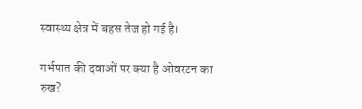स्वास्थ्य क्षेत्र में बहस तेज हो गई है।

गर्भपात की दवाओं पर क्या है ओवरटन का रुख?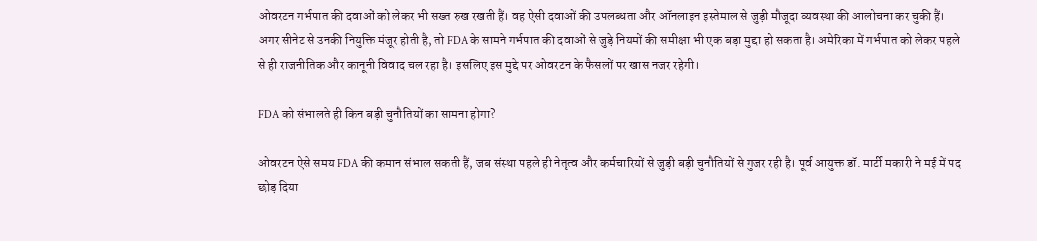ओवरटन गर्भपात की दवाओं को लेकर भी सख्त रुख रखती हैं। वह ऐसी दवाओं की उपलब्धता और ऑनलाइन इस्तेमाल से जुड़ी मौजूदा व्यवस्था की आलोचना कर चुकी हैं। अगर सीनेट से उनकी नियुक्ति मंजूर होती है, तो FDA के सामने गर्भपात की दवाओं से जुड़े नियमों की समीक्षा भी एक बड़ा मुद्दा हो सकता है। अमेरिका में गर्भपात को लेकर पहले से ही राजनीतिक और कानूनी विवाद चल रहा है। इसलिए इस मुद्दे पर ओवरटन के फैसलों पर खास नजर रहेगी।

FDA को संभालते ही किन बड़ी चुनौतियों का सामना होगा?

ओवरटन ऐसे समय FDA की कमान संभाल सकती हैं, जब संस्था पहले ही नेतृत्व और कर्मचारियों से जुड़ी बड़ी चुनौतियों से गुजर रही है। पूर्व आयुक्त डॉ. मार्टी मकारी ने मई में पद छोड़ दिया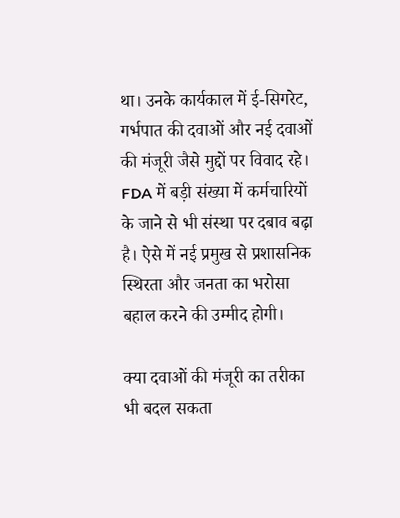था। उनके कार्यकाल में ई-सिगरेट, गर्भपात की दवाओं और नई दवाओं की मंजूरी जैसे मुद्दों पर विवाद रहे। FDA में बड़ी संख्या में कर्मचारियों के जाने से भी संस्था पर दबाव बढ़ा है। ऐसे में नई प्रमुख से प्रशासनिक स्थिरता और जनता का भरोसा बहाल करने की उम्मीद होगी।

क्या दवाओं की मंजूरी का तरीका भी बदल सकता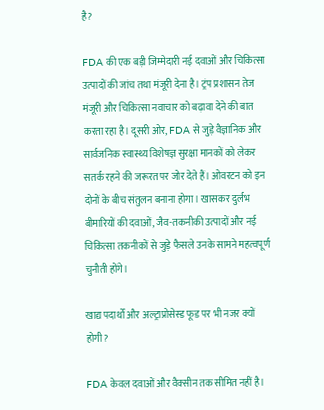है?

FDA की एक बड़ी जिम्मेदारी नई दवाओं और चिकित्सा उत्पादों की जांच तथा मंजूरी देना है। ट्रंप प्रशासन तेज मंजूरी और चिकित्सा नवाचार को बढ़ावा देने की बात करता रहा है। दूसरी ओर, FDA से जुड़े वैज्ञानिक और सार्वजनिक स्वास्थ्य विशेषज्ञ सुरक्षा मानकों को लेकर सतर्क रहने की जरूरत पर जोर देते हैं। ओवरटन को इन दोनों के बीच संतुलन बनाना होगा। खासकर दुर्लभ बीमारियों की दवाओं, जैव-तकनीकी उत्पादों और नई चिकित्सा तकनीकों से जुड़े फैसले उनके सामने महत्वपूर्ण चुनौती होंगे।

खाद्य पदार्थों और अल्ट्राप्रोसेस्ड फूड पर भी नजर क्यों होगी?

FDA केवल दवाओं और वैक्सीन तक सीमित नहीं है।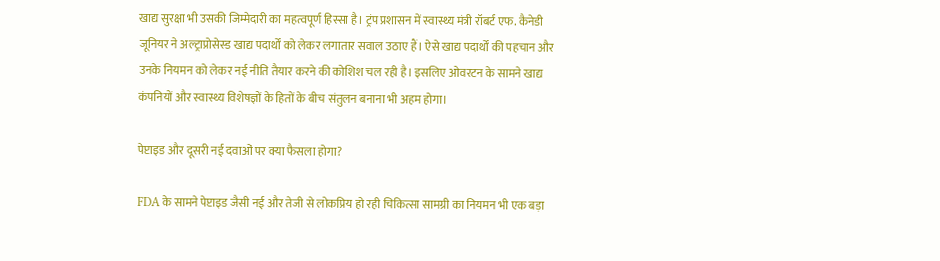खाद्य सुरक्षा भी उसकी जिम्मेदारी का महत्वपूर्ण हिस्सा है। ट्रंप प्रशासन में स्वास्थ्य मंत्री रॉबर्ट एफ. कैनेडी जूनियर ने अल्ट्राप्रोसेस्ड खाद्य पदार्थों को लेकर लगातार सवाल उठाए हैं। ऐसे खाद्य पदार्थों की पहचान और उनके नियमन को लेकर नई नीति तैयार करने की कोशिश चल रही है। इसलिए ओवरटन के सामने खाद्य कंपनियों और स्वास्थ्य विशेषज्ञों के हितों के बीच संतुलन बनाना भी अहम होगा।

पेप्टाइड और दूसरी नई दवाओं पर क्या फैसला होगा?

FDA के सामने पेप्टाइड जैसी नई और तेजी से लोकप्रिय हो रही चिकित्सा सामग्री का नियमन भी एक बड़ा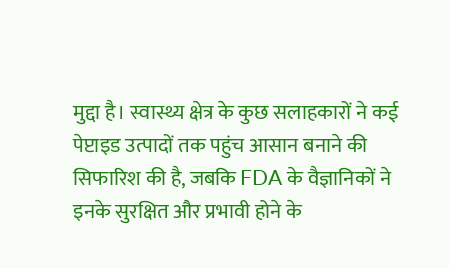मुद्दा है। स्वास्थ्य क्षेत्र के कुछ सलाहकारों ने कई पेप्टाइड उत्पादों तक पहुंच आसान बनाने की सिफारिश की है, जबकि FDA के वैज्ञानिकों ने इनके सुरक्षित और प्रभावी होने के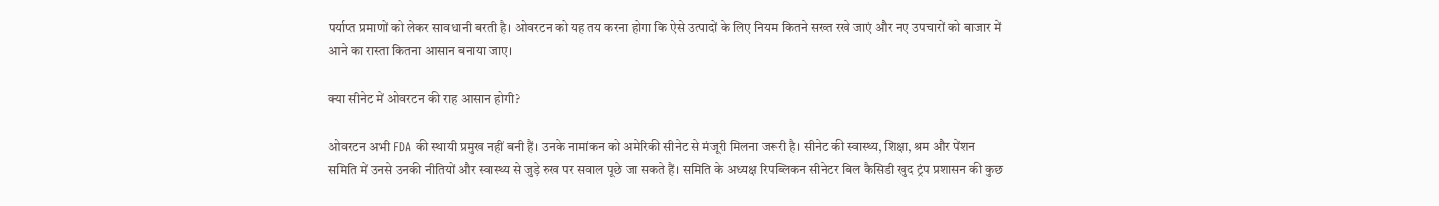पर्याप्त प्रमाणों को लेकर सावधानी बरती है। ओवरटन को यह तय करना होगा कि ऐसे उत्पादों के लिए नियम कितने सख्त रखे जाएं और नए उपचारों को बाजार में आने का रास्ता कितना आसान बनाया जाए।

क्या सीनेट में ओवरटन की राह आसान होगी?

ओवरटन अभी FDA की स्थायी प्रमुख नहीं बनी हैं। उनके नामांकन को अमेरिकी सीनेट से मंजूरी मिलना जरूरी है। सीनेट की स्वास्थ्य, शिक्षा, श्रम और पेंशन समिति में उनसे उनकी नीतियों और स्वास्थ्य से जुड़े रुख पर सवाल पूछे जा सकते हैं। समिति के अध्यक्ष रिपब्लिकन सीनेटर बिल कैसिडी खुद ट्रंप प्रशासन की कुछ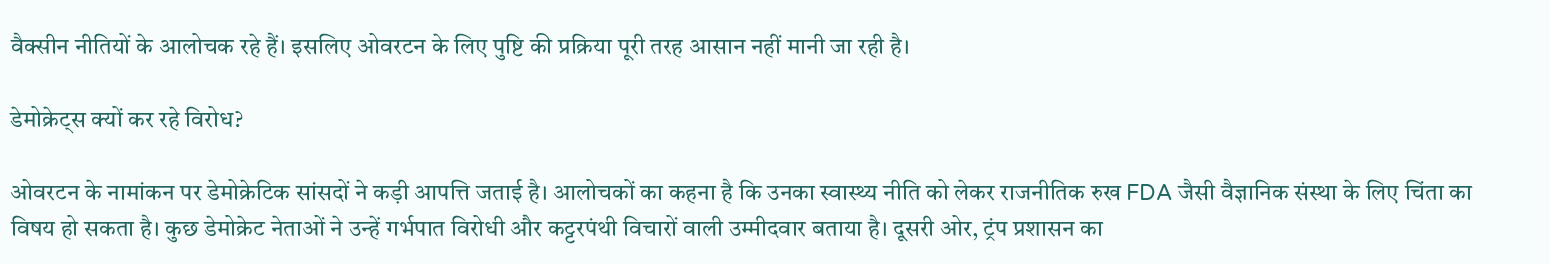वैक्सीन नीतियों के आलोचक रहे हैं। इसलिए ओवरटन के लिए पुष्टि की प्रक्रिया पूरी तरह आसान नहीं मानी जा रही है।

डेमोक्रेट्स क्यों कर रहे विरोध?

ओवरटन के नामांकन पर डेमोक्रेटिक सांसदों ने कड़ी आपत्ति जताई है। आलोचकों का कहना है कि उनका स्वास्थ्य नीति को लेकर राजनीतिक रुख FDA जैसी वैज्ञानिक संस्था के लिए चिंता का विषय हो सकता है। कुछ डेमोक्रेट नेताओं ने उन्हें गर्भपात विरोधी और कट्टरपंथी विचारों वाली उम्मीदवार बताया है। दूसरी ओर, ट्रंप प्रशासन का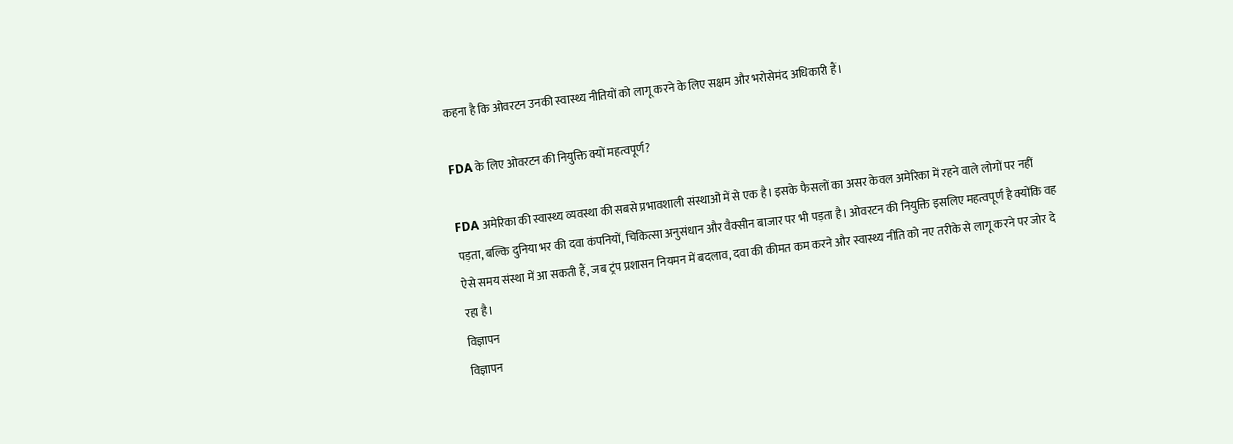कहना है कि ओवरटन उनकी स्वास्थ्य नीतियों को लागू करने के लिए सक्षम और भरोसेमंद अधिकारी हैं।

FDA के लिए ओवरटन की नियुक्ति क्यों महत्वपूर्ण?

FDA अमेरिका की स्वास्थ्य व्यवस्था की सबसे प्रभावशाली संस्थाओं में से एक है। इसके फैसलों का असर केवल अमेरिका में रहने वाले लोगों पर नहीं पड़ता, बल्कि दुनिया भर की दवा कंपनियों, चिकित्सा अनुसंधान और वैक्सीन बाजार पर भी पड़ता है। ओवरटन की नियुक्ति इसलिए महत्वपूर्ण है क्योंकि वह ऐसे समय संस्था में आ सकती हैं, जब ट्रंप प्रशासन नियमन में बदलाव, दवा की कीमत कम करने और स्वास्थ्य नीति को नए तरीके से लागू करने पर जोर दे रहा है।
विज्ञापन
विज्ञापन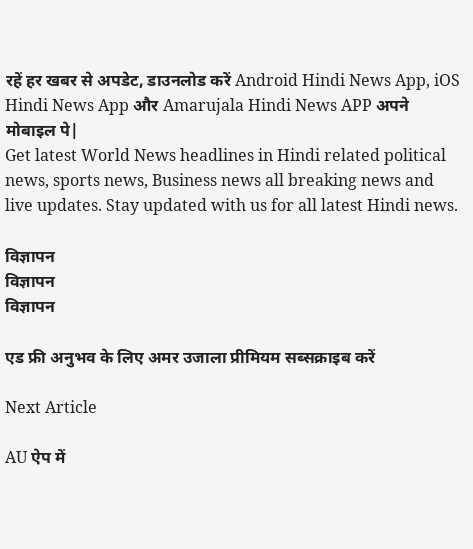रहें हर खबर से अपडेट, डाउनलोड करें Android Hindi News App, iOS Hindi News App और Amarujala Hindi News APP अपने मोबाइल पे|
Get latest World News headlines in Hindi related political news, sports news, Business news all breaking news and live updates. Stay updated with us for all latest Hindi news.

विज्ञापन
विज्ञापन
विज्ञापन

एड फ्री अनुभव के लिए अमर उजाला प्रीमियम सब्सक्राइब करें

Next Article

AU ऐप में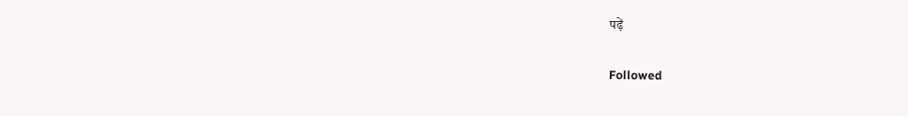पढ़ें

Followed